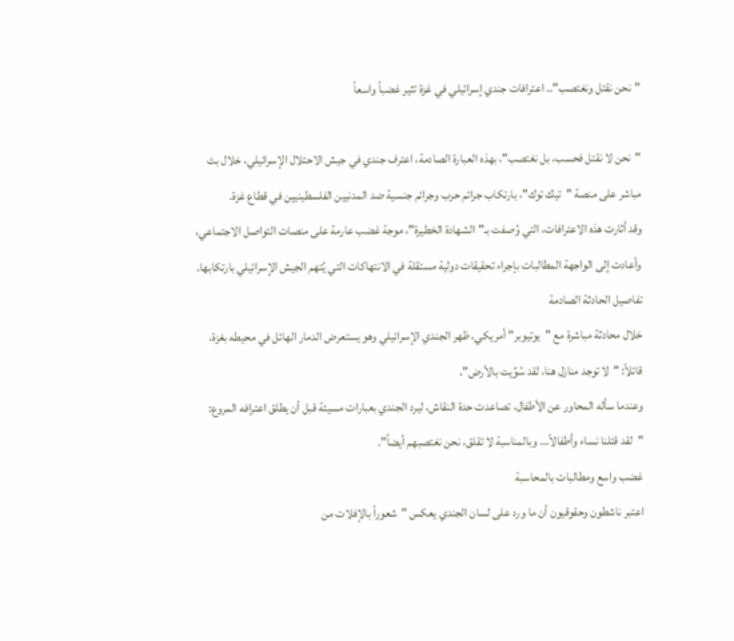"نحن نقتل ونغتصب".. اعترافات جندي إسرائيلي في غزة تثير غضباً واسعاً

"نحن لا نقتل فحسب، بل نغتصب"، بهذه العبارة الصادمة، اعترف جندي في جيش الاحتلال الإسرائيلي، خلال بث مباشر على منصة "تيك توك"، بارتكاب جرائم حرب وجرائم جنسية ضد المدنيين الفلسطينيين في قطاع غزة.
وقد أثارت هذه الاعترافات، التي وُصفت بـ"الشهادة الخطيرة"، موجة غضب عارمة على منصات التواصل الاجتماعي، وأعادت إلى الواجهة المطالبات بإجراء تحقيقات دولية مستقلة في الانتهاكات التي يُتهم الجيش الإسرائيلي بارتكابها.
تفاصيل الحادثة الصادمة
خلال محادثة مباشرة مع "يوتيوبر" أمريكي، ظهر الجندي الإسرائيلي وهو يستعرض الدمار الهائل في محيطه بغزة، قائلاً: "لا توجد منازل هنا، لقد سُوِّيت بالأرض".
وعندما سأله المحاور عن الأطفال، تصاعدت حدة النقاش، ليرد الجندي بعبارات مسيئة قبل أن يطلق اعترافه المروع: "لقد قتلنا نساء وأطفالاً... وبالمناسبة لا تقلق، نحن نغتصبهم أيضاً".
غضب واسع ومطالبات بالمحاسبة
اعتبر ناشطون وحقوقيون أن ما ورد على لسان الجندي يعكس "شعوراً بالإفلات من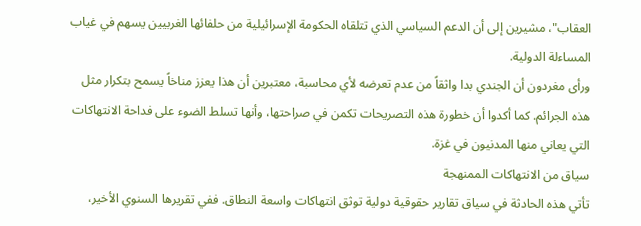العقاب"، مشيرين إلى أن الدعم السياسي الذي تتلقاه الحكومة الإسرائيلية من حلفائها الغربيين يسهم في غياب المساءلة الدولية.
ورأى مغردون أن الجندي بدا واثقاً من عدم تعرضه لأي محاسبة، معتبرين أن هذا يعزز مناخاً يسمح بتكرار مثل هذه الجرائم. كما أكدوا أن خطورة هذه التصريحات تكمن في صراحتها، وأنها تسلط الضوء على فداحة الانتهاكات التي يعاني منها المدنيون في غزة.
سياق من الانتهاكات الممنهجة
تأتي هذه الحادثة في سياق تقارير حقوقية دولية توثق انتهاكات واسعة النطاق. ففي تقريرها السنوي الأخير،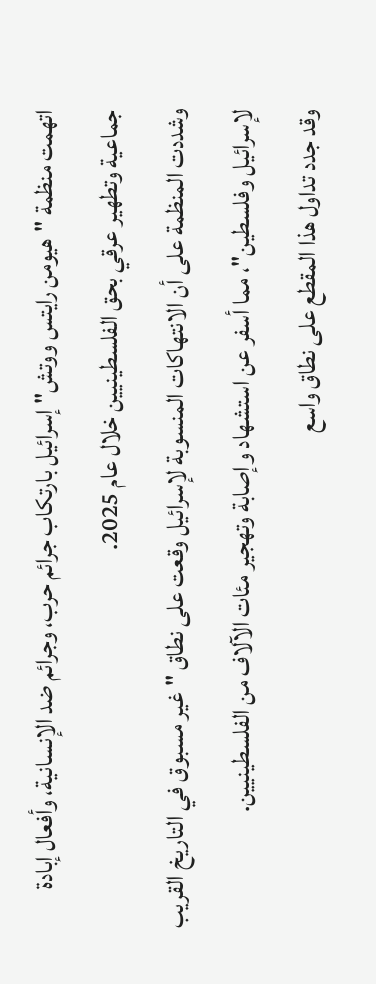اتهمت منظمة "هيومن رايتس ووتش" إسرائيل بارتكاب جرائم حرب، وجرائم ضد الإنسانية، وأفعال إبادة جماعية وتطهير عرقي بحق الفلسطينيين خلال عام 2025.
وشددت المنظمة على أن الانتهاكات المنسوبة لإسرائيل وقعت على نطاق "غير مسبوق في التاريخ القريب لإسرائيل وفلسطين"، مما أسفر عن استشهاد وإصابة وتهجير مئات الآلاف من الفلسطينيين.
وقد جدد تداول هذا المقطع على نطاق واسع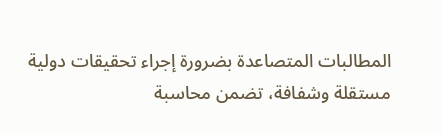المطالبات المتصاعدة بضرورة إجراء تحقيقات دولية مستقلة وشفافة، تضمن محاسبة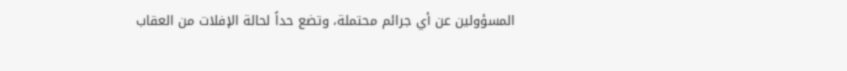المسؤولين عن أي جرائم محتملة، وتضع حداً لحالة الإفلات من العقاب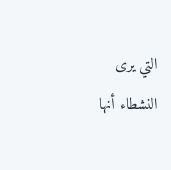التي يرى النشطاء أنها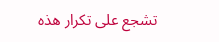تشجع على تكرار هذه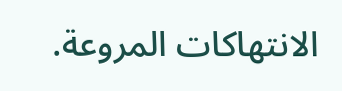الانتهاكات المروعة.